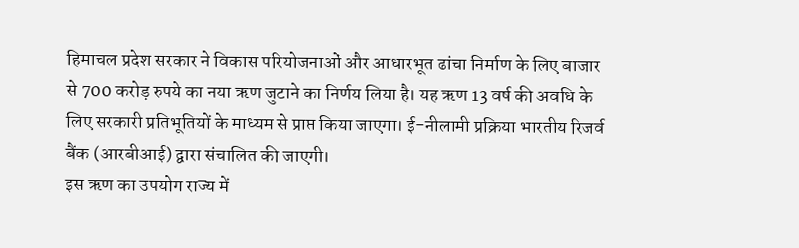हिमाचल प्रदेश सरकार ने विकास परियोजनाओं और आधारभूत ढांचा निर्माण के लिए बाजार से 700 करोड़ रुपये का नया ऋण जुटाने का निर्णय लिया है। यह ऋण 13 वर्ष की अवधि के लिए सरकारी प्रतिभूतियों के माध्यम से प्राप्त किया जाएगा। ई-नीलामी प्रक्रिया भारतीय रिजर्व बैंक (आरबीआई) द्वारा संचालित की जाएगी।
इस ऋण का उपयोग राज्य में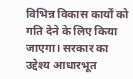विभिन्न विकास कार्यों को गति देने के लिए किया जाएगा। सरकार का उद्देश्य आधारभूत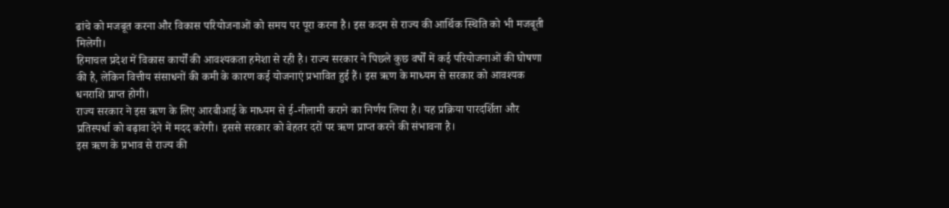ढांचे को मजबूत करना और विकास परियोजनाओं को समय पर पूरा करना है। इस कदम से राज्य की आर्थिक स्थिति को भी मजबूती मिलेगी।
हिमाचल प्रदेश में विकास कार्यों की आवश्यकता हमेशा से रही है। राज्य सरकार ने पिछले कुछ वर्षों में कई परियोजनाओं की घोषणा की है, लेकिन वित्तीय संसाधनों की कमी के कारण कई योजनाएं प्रभावित हुई हैं। इस ऋण के माध्यम से सरकार को आवश्यक धनराशि प्राप्त होगी।
राज्य सरकार ने इस ऋण के लिए आरबीआई के माध्यम से ई-नीलामी कराने का निर्णय लिया है। यह प्रक्रिया पारदर्शिता और प्रतिस्पर्धा को बढ़ावा देने में मदद करेगी। इससे सरकार को बेहतर दरों पर ऋण प्राप्त करने की संभावना है।
इस ऋण के प्रभाव से राज्य की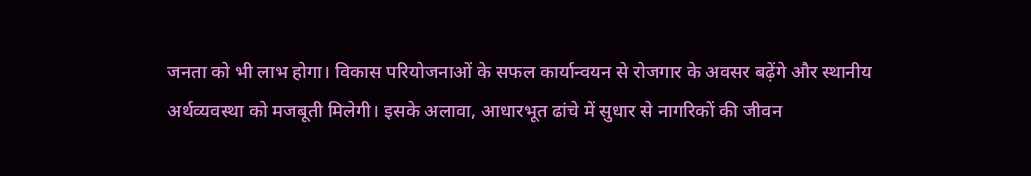जनता को भी लाभ होगा। विकास परियोजनाओं के सफल कार्यान्वयन से रोजगार के अवसर बढ़ेंगे और स्थानीय अर्थव्यवस्था को मजबूती मिलेगी। इसके अलावा, आधारभूत ढांचे में सुधार से नागरिकों की जीवन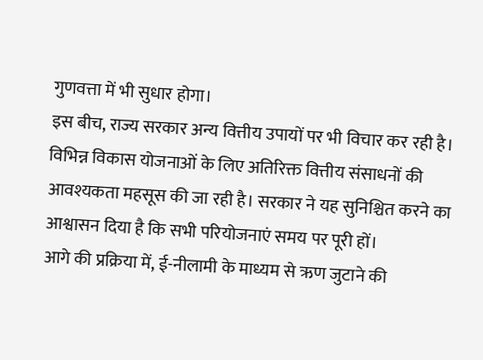गुणवत्ता में भी सुधार होगा।
इस बीच, राज्य सरकार अन्य वित्तीय उपायों पर भी विचार कर रही है। विभिन्न विकास योजनाओं के लिए अतिरिक्त वित्तीय संसाधनों की आवश्यकता महसूस की जा रही है। सरकार ने यह सुनिश्चित करने का आश्वासन दिया है कि सभी परियोजनाएं समय पर पूरी हों।
आगे की प्रक्रिया में, ई-नीलामी के माध्यम से ऋण जुटाने की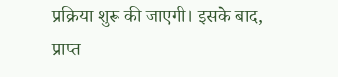प्रक्रिया शुरू की जाएगी। इसके बाद, प्राप्त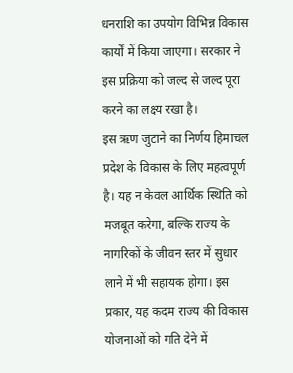धनराशि का उपयोग विभिन्न विकास कार्यों में किया जाएगा। सरकार ने इस प्रक्रिया को जल्द से जल्द पूरा करने का लक्ष्य रखा है।
इस ऋण जुटाने का निर्णय हिमाचल प्रदेश के विकास के लिए महत्वपूर्ण है। यह न केवल आर्थिक स्थिति को मजबूत करेगा, बल्कि राज्य के नागरिकों के जीवन स्तर में सुधार लाने में भी सहायक होगा। इस प्रकार, यह कदम राज्य की विकास योजनाओं को गति देने में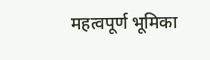महत्वपूर्ण भूमिका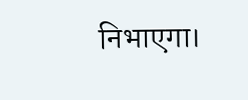निभाएगा।